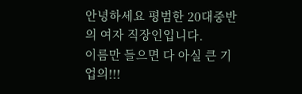안녕하세요 평범한 20대중반의 여자 직장인입니다.
이름만 들으면 다 아실 큰 기업의!!!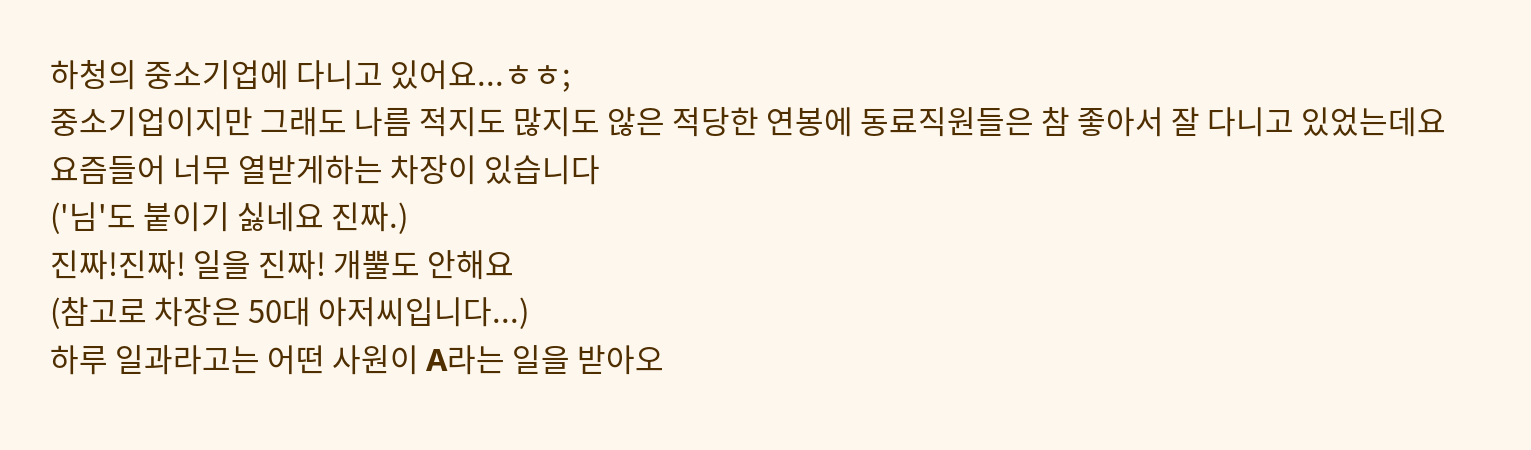하청의 중소기업에 다니고 있어요...ㅎㅎ;
중소기업이지만 그래도 나름 적지도 많지도 않은 적당한 연봉에 동료직원들은 참 좋아서 잘 다니고 있었는데요
요즘들어 너무 열받게하는 차장이 있습니다
('님'도 붙이기 싫네요 진짜.)
진짜!진짜! 일을 진짜! 개뿔도 안해요
(참고로 차장은 50대 아저씨입니다...)
하루 일과라고는 어떤 사원이 A라는 일을 받아오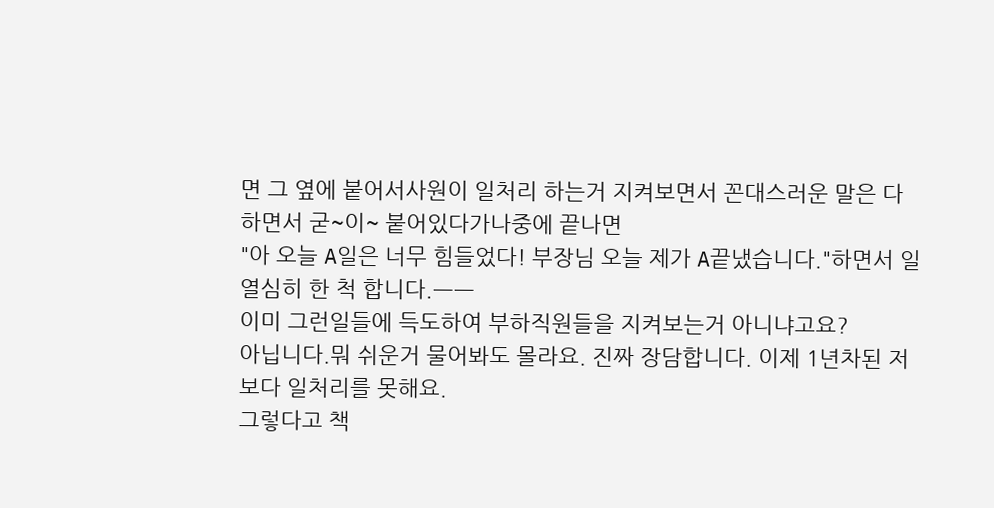면 그 옆에 붙어서사원이 일처리 하는거 지켜보면서 꼰대스러운 말은 다 하면서 굳~이~ 붙어있다가나중에 끝나면
"아 오늘 A일은 너무 힘들었다! 부장님 오늘 제가 A끝냈습니다."하면서 일 열심히 한 척 합니다.ㅡㅡ
이미 그런일들에 득도하여 부하직원들을 지켜보는거 아니냐고요?
아닙니다.뭐 쉬운거 물어봐도 몰라요. 진짜 장담합니다. 이제 1년차된 저보다 일처리를 못해요.
그렇다고 책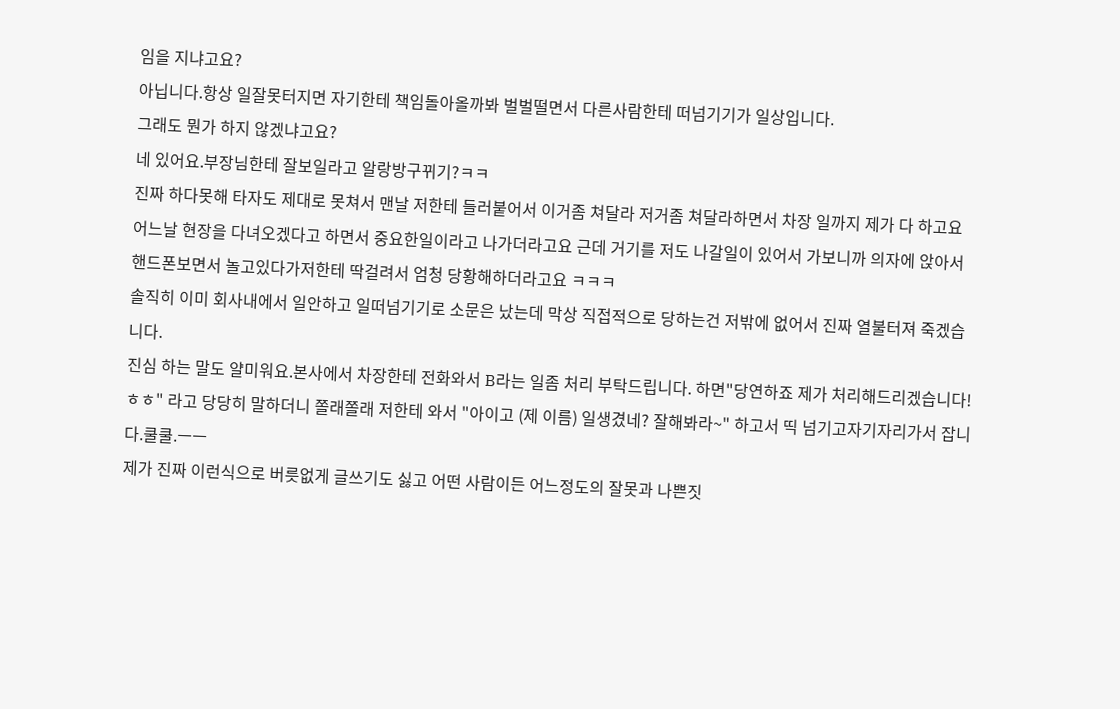임을 지냐고요?
아닙니다.항상 일잘못터지면 자기한테 책임돌아올까봐 벌벌떨면서 다른사람한테 떠넘기기가 일상입니다.
그래도 뭔가 하지 않겠냐고요?
네 있어요.부장님한테 잘보일라고 알랑방구뀌기?ㅋㅋ
진짜 하다못해 타자도 제대로 못쳐서 맨날 저한테 들러붙어서 이거좀 쳐달라 저거좀 쳐달라하면서 차장 일까지 제가 다 하고요
어느날 현장을 다녀오겠다고 하면서 중요한일이라고 나가더라고요 근데 거기를 저도 나갈일이 있어서 가보니까 의자에 앉아서 핸드폰보면서 놀고있다가저한테 딱걸려서 엄청 당황해하더라고요 ㅋㅋㅋ
솔직히 이미 회사내에서 일안하고 일떠넘기기로 소문은 났는데 막상 직접적으로 당하는건 저밖에 없어서 진짜 열불터져 죽겠습니다.
진심 하는 말도 얄미워요.본사에서 차장한테 전화와서 B라는 일좀 처리 부탁드립니다. 하면"당연하죠 제가 처리해드리겠습니다!ㅎㅎ" 라고 당당히 말하더니 쫄래쫄래 저한테 와서 "아이고 (제 이름) 일생겼네? 잘해봐라~" 하고서 띡 넘기고자기자리가서 잡니다.쿨쿨.ㅡㅡ
제가 진짜 이런식으로 버릇없게 글쓰기도 싫고 어떤 사람이든 어느정도의 잘못과 나쁜짓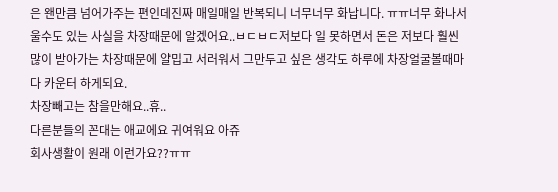은 왠만큼 넘어가주는 편인데진짜 매일매일 반복되니 너무너무 화납니다. ㅠㅠ너무 화나서 울수도 있는 사실을 차장때문에 알겠어요..ㅂㄷㅂㄷ저보다 일 못하면서 돈은 저보다 훨씬 많이 받아가는 차장때문에 얄밉고 서러워서 그만두고 싶은 생각도 하루에 차장얼굴볼때마다 카운터 하게되요.
차장빼고는 참을만해요..휴..
다른분들의 꼰대는 애교에요 귀여워요 아쥬
회사생활이 원래 이런가요??ㅠㅠ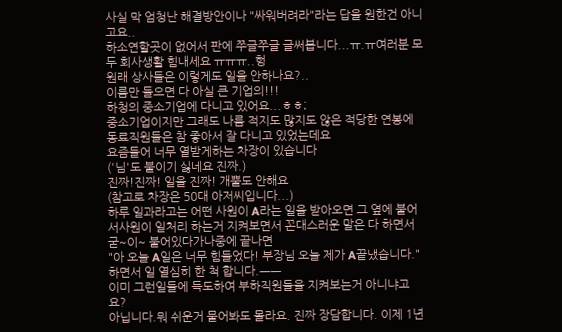사실 막 엄청난 해결방안이나 "싸워버려라"라는 답을 원한건 아니고요..
하소연할곳이 없어서 판에 쭈글쭈글 글써봅니다...ㅠ.ㅠ여러분 모두 회사생활 힘내세요 ㅠㅠㅠ..헝
원래 상사들은 이렇게도 일을 안하나요?..
이름만 들으면 다 아실 큰 기업의!!!
하청의 중소기업에 다니고 있어요...ㅎㅎ;
중소기업이지만 그래도 나름 적지도 많지도 않은 적당한 연봉에 동료직원들은 참 좋아서 잘 다니고 있었는데요
요즘들어 너무 열받게하는 차장이 있습니다
('님'도 붙이기 싫네요 진짜.)
진짜!진짜! 일을 진짜! 개뿔도 안해요
(참고로 차장은 50대 아저씨입니다...)
하루 일과라고는 어떤 사원이 A라는 일을 받아오면 그 옆에 붙어서사원이 일처리 하는거 지켜보면서 꼰대스러운 말은 다 하면서 굳~이~ 붙어있다가나중에 끝나면
"아 오늘 A일은 너무 힘들었다! 부장님 오늘 제가 A끝냈습니다."하면서 일 열심히 한 척 합니다.ㅡㅡ
이미 그런일들에 득도하여 부하직원들을 지켜보는거 아니냐고요?
아닙니다.뭐 쉬운거 물어봐도 몰라요. 진짜 장담합니다. 이제 1년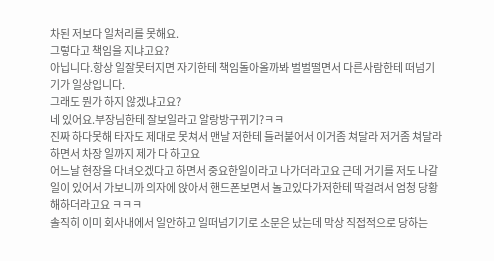차된 저보다 일처리를 못해요.
그렇다고 책임을 지냐고요?
아닙니다.항상 일잘못터지면 자기한테 책임돌아올까봐 벌벌떨면서 다른사람한테 떠넘기기가 일상입니다.
그래도 뭔가 하지 않겠냐고요?
네 있어요.부장님한테 잘보일라고 알랑방구뀌기?ㅋㅋ
진짜 하다못해 타자도 제대로 못쳐서 맨날 저한테 들러붙어서 이거좀 쳐달라 저거좀 쳐달라하면서 차장 일까지 제가 다 하고요
어느날 현장을 다녀오겠다고 하면서 중요한일이라고 나가더라고요 근데 거기를 저도 나갈일이 있어서 가보니까 의자에 앉아서 핸드폰보면서 놀고있다가저한테 딱걸려서 엄청 당황해하더라고요 ㅋㅋㅋ
솔직히 이미 회사내에서 일안하고 일떠넘기기로 소문은 났는데 막상 직접적으로 당하는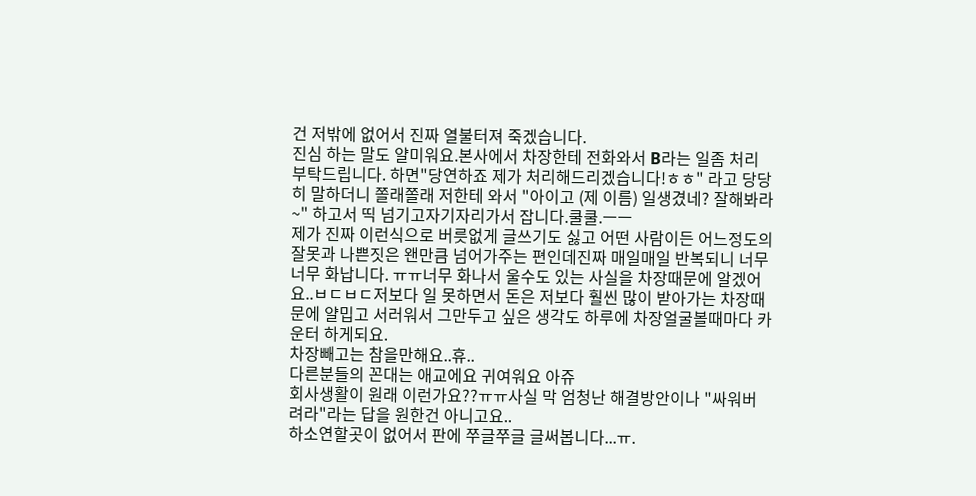건 저밖에 없어서 진짜 열불터져 죽겠습니다.
진심 하는 말도 얄미워요.본사에서 차장한테 전화와서 B라는 일좀 처리 부탁드립니다. 하면"당연하죠 제가 처리해드리겠습니다!ㅎㅎ" 라고 당당히 말하더니 쫄래쫄래 저한테 와서 "아이고 (제 이름) 일생겼네? 잘해봐라~" 하고서 띡 넘기고자기자리가서 잡니다.쿨쿨.ㅡㅡ
제가 진짜 이런식으로 버릇없게 글쓰기도 싫고 어떤 사람이든 어느정도의 잘못과 나쁜짓은 왠만큼 넘어가주는 편인데진짜 매일매일 반복되니 너무너무 화납니다. ㅠㅠ너무 화나서 울수도 있는 사실을 차장때문에 알겠어요..ㅂㄷㅂㄷ저보다 일 못하면서 돈은 저보다 훨씬 많이 받아가는 차장때문에 얄밉고 서러워서 그만두고 싶은 생각도 하루에 차장얼굴볼때마다 카운터 하게되요.
차장빼고는 참을만해요..휴..
다른분들의 꼰대는 애교에요 귀여워요 아쥬
회사생활이 원래 이런가요??ㅠㅠ사실 막 엄청난 해결방안이나 "싸워버려라"라는 답을 원한건 아니고요..
하소연할곳이 없어서 판에 쭈글쭈글 글써봅니다...ㅠ.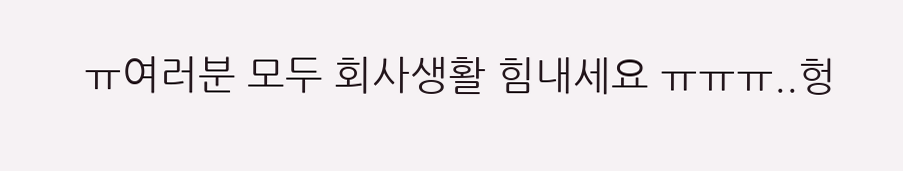ㅠ여러분 모두 회사생활 힘내세요 ㅠㅠㅠ..헝